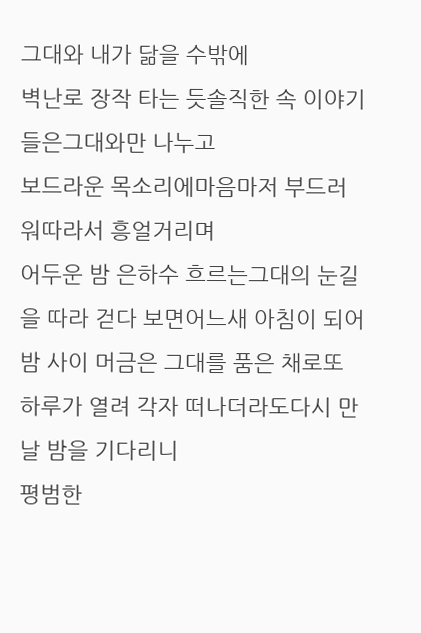그대와 내가 닮을 수밖에
벽난로 장작 타는 듯솔직한 속 이야기들은그대와만 나누고
보드라운 목소리에마음마저 부드러워따라서 흥얼거리며
어두운 밤 은하수 흐르는그대의 눈길을 따라 걷다 보면어느새 아침이 되어
밤 사이 머금은 그대를 품은 채로또 하루가 열려 각자 떠나더라도다시 만날 밤을 기다리니
평범한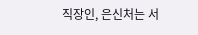직장인, 은신처는 서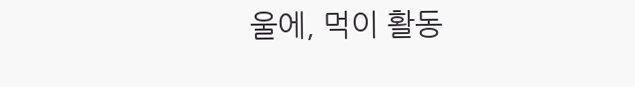울에, 먹이 활동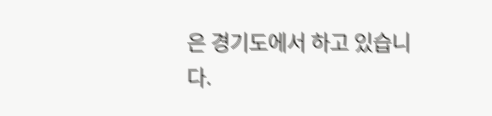은 경기도에서 하고 있습니다.